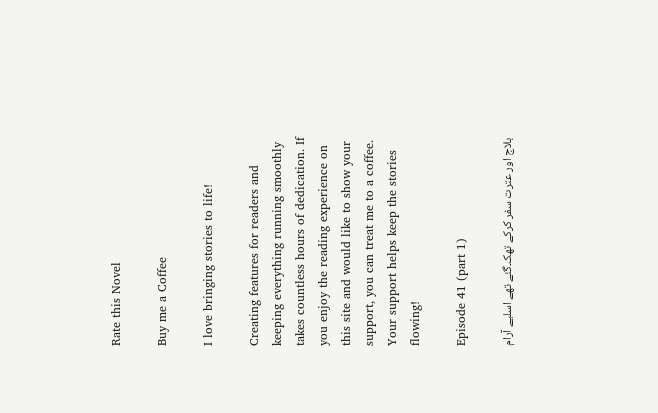Rate this Novel

Buy me a Coffee

I love bringing stories to life!

Creating features for readers and keeping everything running smoothly takes countless hours of dedication. If you enjoy the reading experience on this site and would like to show your support, you can treat me to a coffee. Your support helps keep the stories flowing!

Episode 41 (part 1)

بلاج اور عترت سفر کرکے تھک۔گئے تھے اسلیے آرام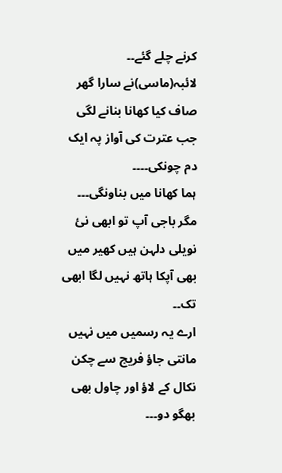کرنے چلے گئے۔۔
لائبہ(ماسی)نے سارا گھر صاف کیا کھانا بنانے لگی جب عترت کی آواز پہ ایک دم چونکی۔۔۔۔
ہما کھانا میں بناونگی۔۔۔
مگر باجی آپ تو ابھی نئ نویلی دلہن ہیں کھیر میں بھی آپکا ہاتھ نہیں لگا ابھی تک۔۔
ارے یہ رسمیں میں نہیں مانتی جاؤ فریج سے چکن نکال کے لاؤ اور چاول بھی بھگو دو۔۔۔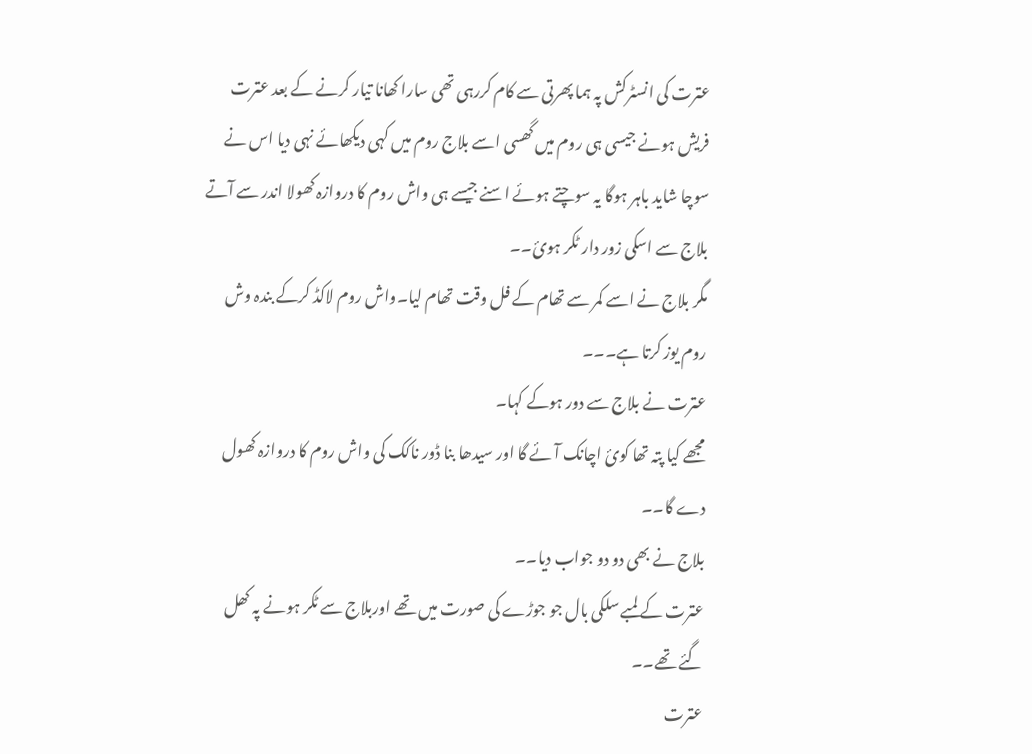عترت کی انسٹرکش پہ ہما پھرتی سے کام کررہی تھی سارا کھانا تیار کرنے کے بعد عترت فریش ہونے جیسی ہی روم میں گھسی اسے بلاج روم میں کہی دیکھائے نہی دیا اس نے سوچا شاید باہر ہوگا یہ سوچتے ہوئے اسنے جیسے ہی واش روم کا دروازہ کھولا اندر سے آتے بلاج سے اسکی زور دار ٹکر ہوئ۔۔
مگر بلاج نے اسے کمر سے تھام کے فل وقت تھام لیا۔واش روم لاکڈ کرکے بندہ وش روم یوز کرتا ہے۔۔۔
عترت نے بلاج سے دور ہوکے کہا۔
مجھے کیا پتہ تھا کوئ اچانک آئے گا اور سیدھا بنا ڈور ناکک کی واش روم کا دروازہ کھول دے گا۔۔
بلاج نے بھی دو دو جواب دیا۔۔
عترت کے لمبے سلکی بال جو جوڑے کی صورت میں تھے اوربلاج سے ٹکر ہونے پہ کھل گئے تھے۔۔
عترت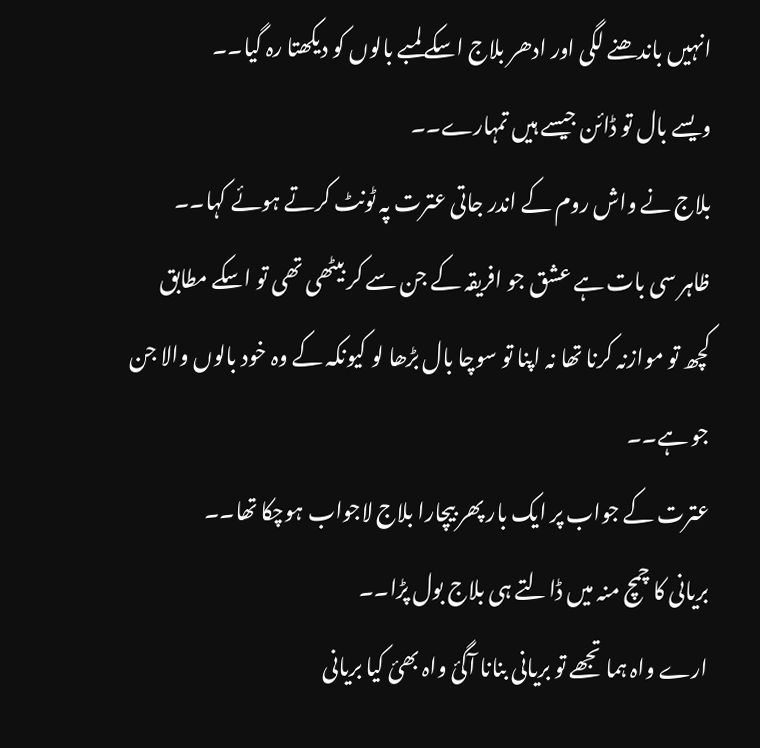انہیں باندھنے لگی اور ادھر بلاج اسکے لمبے بالوں کو دیکھتا رہ گیا۔۔
ویسے بال تو ڈائن جیسے ہیں تمہارے۔۔
بلاج نے واش روم کے اندر جاتی عترت پہ ٹونٹ کرتے ہوئے کہا۔۔
ظاہر سی بات ہے عشق جو افریقہ کے جن سے کر بیٹھی تھی تو اسکے مطابق کچھ تو موازنہ کرنا تھا نہ اپنا تو سوچا بال بڑھا لو کیونکہ کے وہ خود بالوں والا جن جو ہے۔۔
عترت کے جواب پر ایک بار پھر بیچارا بلاج لاجواب ہوچکا تھا۔۔
بریانی کا چمچ منہ میں ڈالتے ہی بلاج بول پڑا۔۔
ارے واہ ہما تجھے تو بریانی بنانا آگئ واہ بھئ کیا بریانی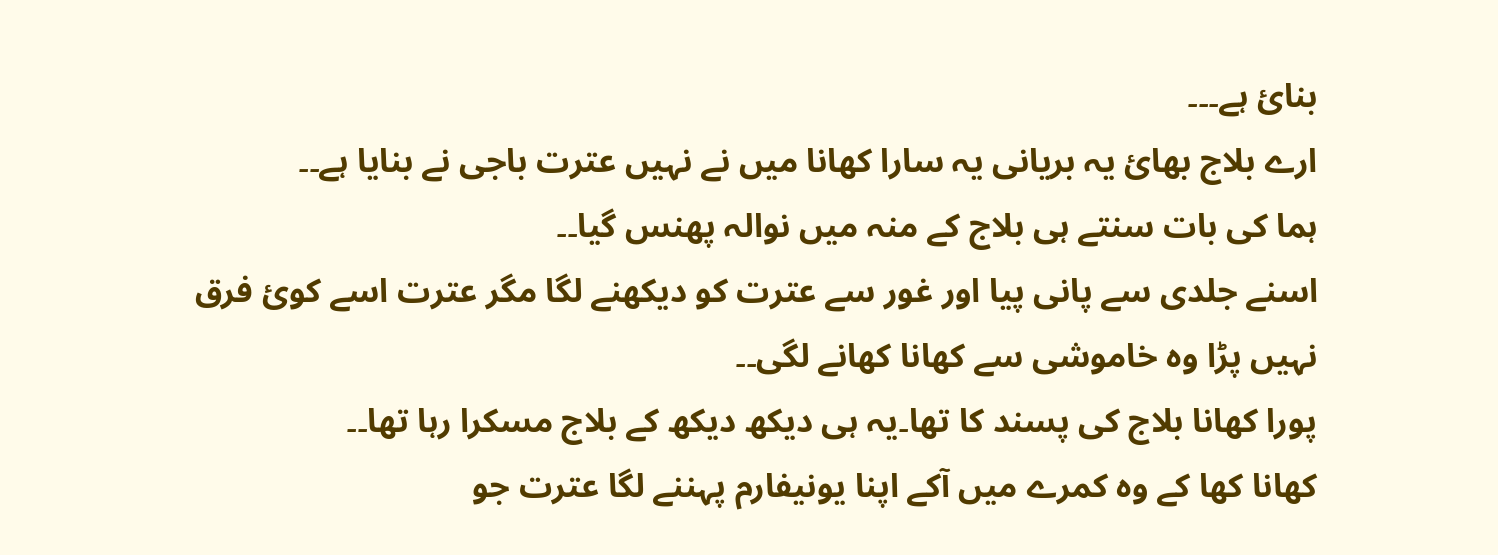بنائ ہے۔۔۔
ارے بلاج بھائ یہ بریانی یہ سارا کھانا میں نے نہیں عترت باجی نے بنایا ہے۔۔
ہما کی بات سنتے ہی بلاج کے منہ میں نوالہ پھنس گیا۔۔
اسنے جلدی سے پانی پیا اور غور سے عترت کو دیکھنے لگا مگر عترت اسے کوئ فرق نہیں پڑا وہ خاموشی سے کھانا کھانے لگی۔۔
پورا کھانا بلاج کی پسند کا تھا۔یہ ہی دیکھ دیکھ کے بلاج مسکرا رہا تھا۔۔
کھانا کھا کے وہ کمرے میں آکے اپنا یونیفارم پہننے لگا عترت جو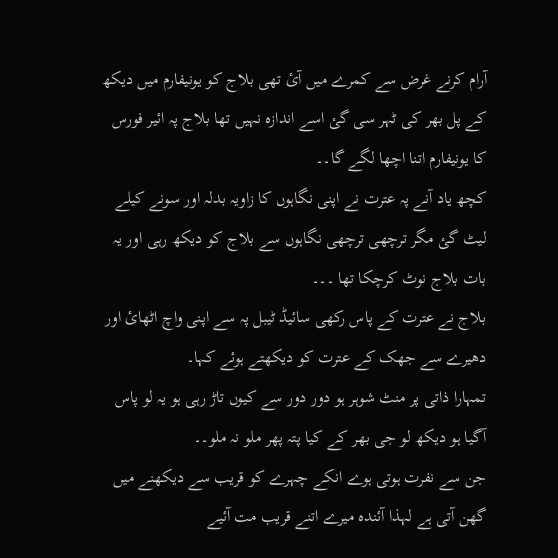آرام کرنے غرض سے کمرے میں آئ تھی بلاج کو یونیفارم میں دیکھ کے پل بھر کی ٹہر سی گئ اسے اندازہ نہیں تھا بلاج پہ ائیر فورس کا یونیفارم اتنا اچھا لگے گا۔۔
کچھ یاد آنے پہ عترت نے اپنی نگاہوں کا زاویہ بدلہ اور سونے کیلے لیٹ گئ مگر ترچھی ترچھی نگاہوں سے بلاج کو دیکھ رہی اور یہ بات بلاج نوٹ کرچکا تھا ۔۔۔
بلاج نے عترت کے پاس رکھی سائیڈ ٹیبل پہ سے اپنی واچ اٹھائ اور دھیرے سے جھک کے عترت کو دیکھتے ہوئے کہا۔
تمہارا ذاتی پر منٹ شوہر ہو دور دور سے کیوں تاڑ رہی ہو یہ لو پاس آگیا ہو دیکھ لو جی بھر کے کیا پتہ پھر ملو نہ ملو۔۔
جن سے نفرت ہوتی ہوے انکے چہرے کو قریب سے دیکھنے میں گھن آتی ہے لہذا آئندہ میرے اتنے قریب مت آئیے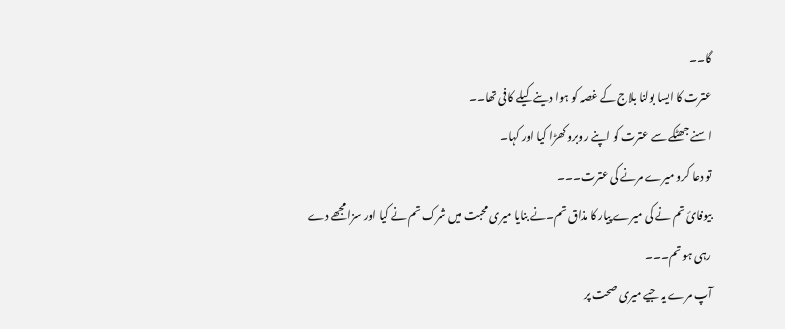گا۔۔
عترت کا ایسا بولنا بلاج کے غصہ کو ہوا دینے کیلے کافی تھا۔۔
اسنے جھٹکے سے عترت کو اپنے روبرو کھڑا کیا اور کہا۔
تو دعا کرو میرے مرنے کی عترت۔۔۔
بیوفائ تم نے کی میرے پیار کا مذاق تم۔نے بنایا میری محبت میں شرک تم نے کیا اور سزا مجھے دے رہی ہو تم۔۔۔
آپ مرے یہ جیے میری صحت پر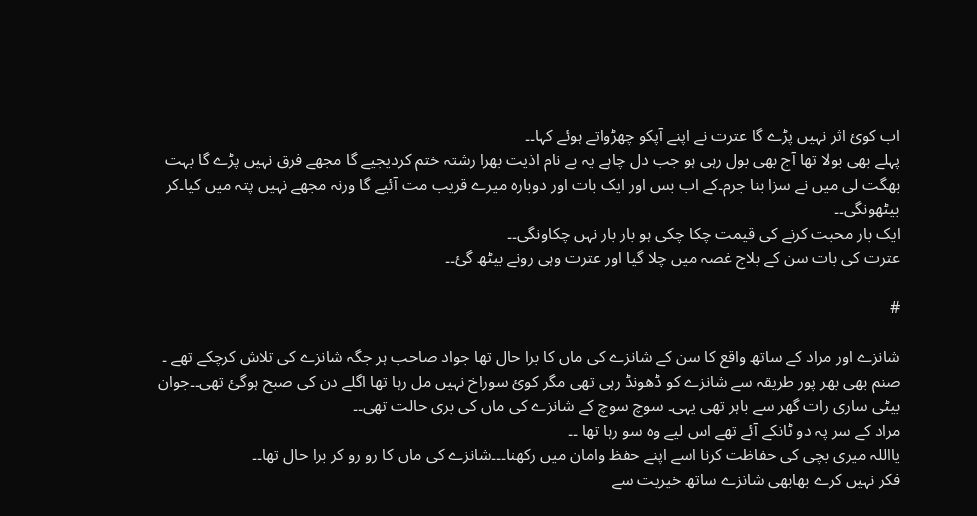اب کوئ اثر نہیں پڑے گا عترت نے اپنے آپکو چھڑواتے ہوئے کہا۔۔
پہلے بھی بولا تھا آج بھی بول رہی ہو جب دل چاہے یہ بے نام اذیت بھرا رشتہ ختم کردیجیے گا مجھے فرق نہیں پڑے گا بہت بھگت لی میں نے سزا بنا جرم۔کے اب بس اور ایک بات اور دوبارہ میرے قریب مت آئیے گا ورنہ مجھے نہیں پتہ میں کیا۔کر بیٹھونگی۔۔
ایک بار محبت کرنے کی قیمت چکا چکی ہو بار بار نہں چکاونگی۔۔
عترت کی بات سن کے بلاج غصہ میں چلا گیا اور عترت وہی رونے بیٹھ گئ۔۔

#

شانزے اور مراد کے ساتھ واقع کا سن کے شانزے کی ماں کا برا حال تھا جواد صاحب ہر جگہ شانزے کی تلاش کرچکے تھے ۔
صنم بھی بھر پور طریقہ سے شانزے کو ڈھونڈ رہی تھی مگر کوئ سوراخ نہیں مل رہا تھا اگلے دن کی صبح ہوگئ تھی۔۔جوان بیٹی ساری رات گھر سے باہر تھی یہی۔ سوچ سوچ کے شانزے کی ماں کی بری حالت تھی۔۔
مراد کے سر پہ دو ٹانکے آئے تھے اس لیے وہ سو رہا تھا ۔۔
یااللہ میری بچی کی حفاظت کرنا اسے اپنے حفظ وامان میں رکھنا۔۔۔شانزے کی ماں کا رو رو کر برا حال تھا۔۔
فکر نہیں کرے بھابھی شانزے ساتھ خیریت سے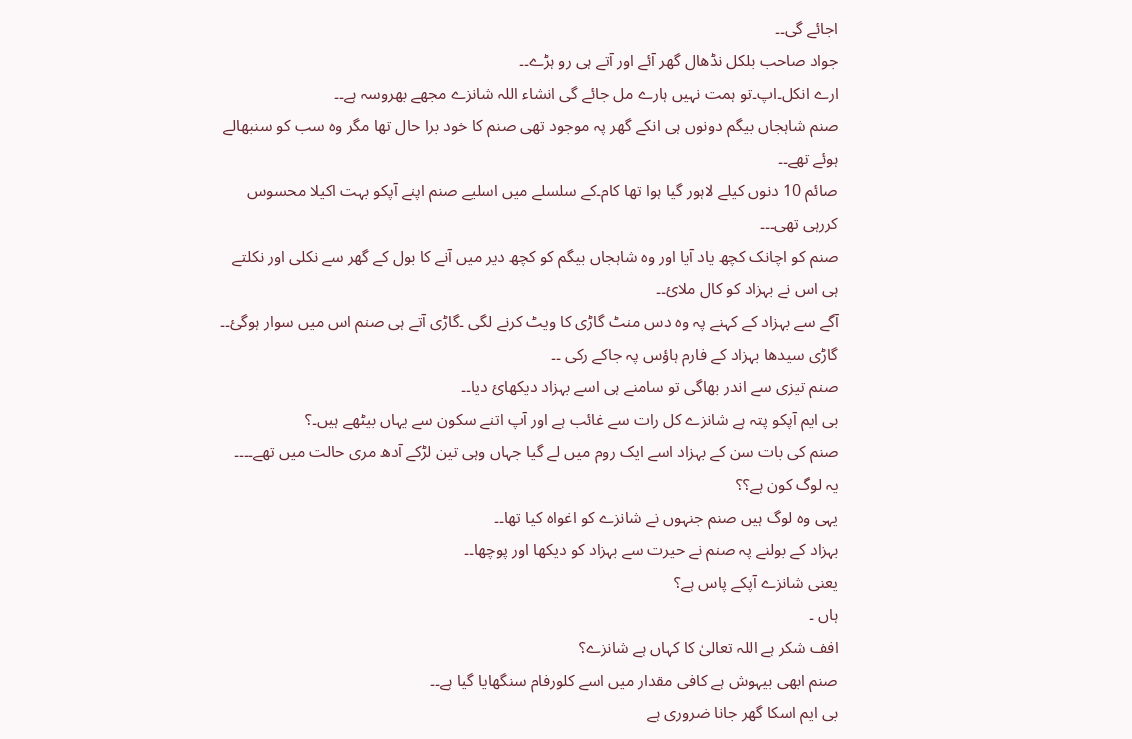اجائے گی۔۔
جواد صاحب بلکل نڈھال گھر آئے اور آتے ہی رو ہڑے۔۔
ارے انکل۔اپ۔تو ہمت نہیں ہارے مل جائے گی انشاء اللہ شانزے مجھے بھروسہ ہے۔۔
صنم شاہجاں بیگم دونوں ہی انکے گھر پہ موجود تھی صنم کا خود برا حال تھا مگر وہ سب کو سنبھالے ہوئے تھے۔۔
صائم 10 دنوں کیلے لاہور گیا ہوا تھا کام۔کے سلسلے میں اسلیے صنم اپنے آپکو بہت اکیلا محسوس کررہی تھی۔۔۔
صنم کو اچانک کچھ یاد آیا اور وہ شاہجاں بیگم کو کچھ دیر میں آنے کا بول کے گھر سے نکلی اور نکلتے ہی اس نے بہزاد کو کال ملائ۔۔
آگے سے بہزاد کے کہنے پہ وہ دس منٹ گاڑی کا ویٹ کرنے لگی ۔گاڑی آتے ہی صنم اس میں سوار ہوگئ۔۔
گاڑی سیدھا بہزاد کے فارم ہاؤس پہ جاکے رکی ۔۔
صنم تیزی سے اندر بھاگی تو سامنے ہی اسے بہزاد دیکھائ دیا۔۔
بی ایم آپکو پتہ ہے شانزے کل رات سے غائب ہے اور آپ اتنے سکون سے یہاں بیٹھے ہیں۔؟
صنم کی بات سن کے بہزاد اسے ایک روم میں لے گیا جہاں وہی تین لڑکے آدھ مری حالت میں تھے۔۔۔۔
یہ لوگ کون ہے؟؟
یہی وہ لوگ ہیں صنم جنہوں نے شانزے کو اغواہ کیا تھا۔۔
بہزاد کے بولنے پہ صنم نے حیرت سے بہزاد کو دیکھا اور پوچھا۔۔
یعنی شانزے آپکے پاس ہے؟
ہاں ۔
افف شکر ہے اللہ تعالیٰ کا کہاں ہے شانزے؟
صنم ابھی بیہوش ہے کافی مقدار میں اسے کلورفام سنگھایا گیا ہے۔۔
بی ایم اسکا گھر جانا ضروری ہے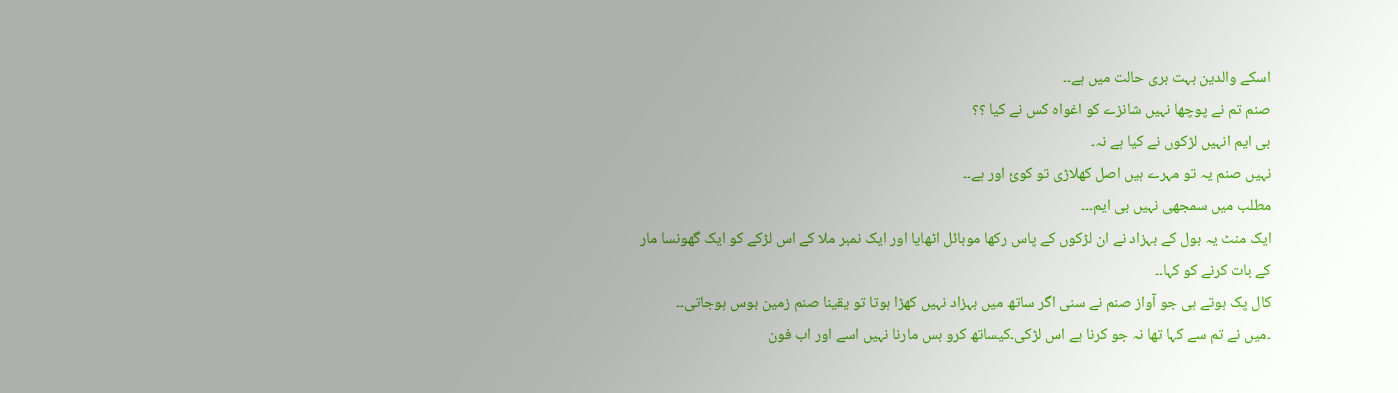اسکے والدین بہت بری حالت میں ہے۔۔
صنم تم نے پوچھا نہیں شانزے کو اغواہ کس نے کیا ؟؟
بی ایم انہیں لڑکوں نے کیا ہے نہ۔
نہیں صنم یہ تو مہرے ہیں اصل کھلاڑی تو کوئ اور ہے۔۔
مطلب میں سمجھی نہیں بی ایم۔۔۔
ایک منٹ یہ بول کے بہزاد نے ان لڑکوں کے پاس رکھا موبائل اٹھایا اور ایک نمبر ملا کے اس لڑکے کو ایک گھونسا مار کے بات کرنے کو کہا۔۔
کال پک ہوتے ہی جو آواز صنم نے سنی اگر ساتھ میں بہزاد نہیں کھڑا ہوتا تو یقینا صنم زمین بوس ہوجاتی۔۔
۔میں نے تم سے کہا تھا نہ جو کرنا ہے اس لڑکی۔کیساتھ کرو بس مارنا نہیں اسے اور اب فون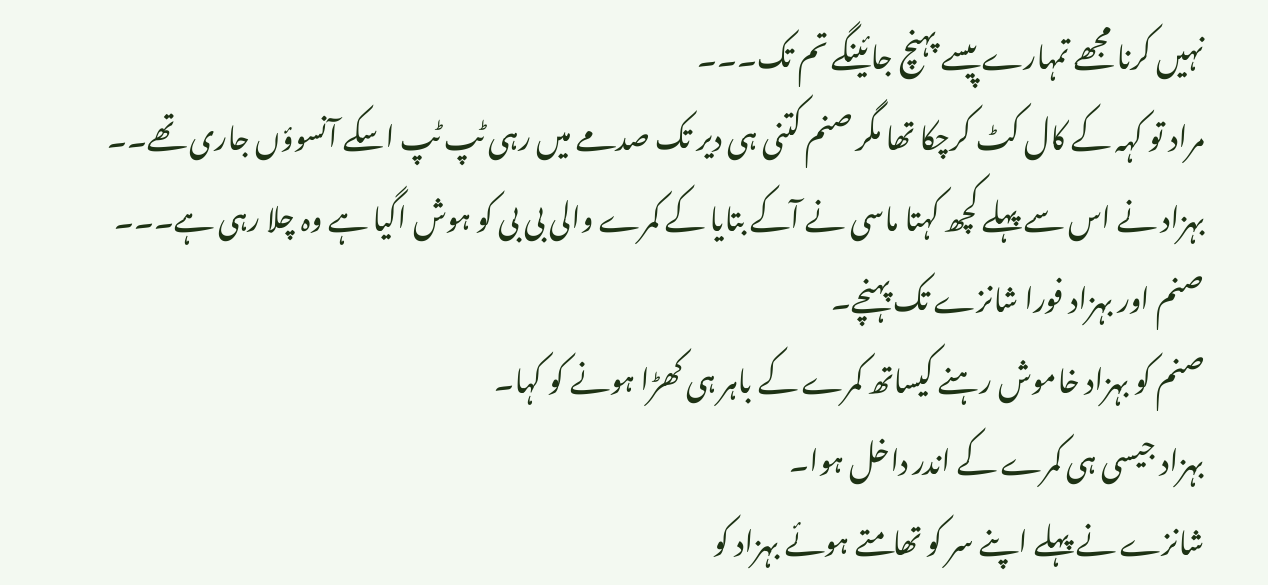نہیں کرنا مجھے تمہارے پیسے پہنچ جائینگے تم تک۔۔۔
مراد تو کہہ کے کال کٹ کرچکا تھا مگر صنم کتنی ہی دیر تک صدمے میں رہی ٹپ ٹپ اسکے آنسوؤں جاری تھے۔۔
بہزاد نے اس سے پہلے کچھ کہتا ماسی نے آکے بتایا کے کمرے والی بی بی کو ہوش اگیا ہے وہ چلا رہی ہے۔۔۔
صنم اور بہزاد فورا شانزے تک پہنچے۔
صنم کو بہزاد خاموش رہنے کیساتھ کمرے کے باہر ہی کھڑا ہونے کو کہا۔
بہزاد جیسی ہی کمرے کے اندر داخل ہوا۔
شانزے نے پہلے اپنے سر کو تھامتے ہوئے بہزاد کو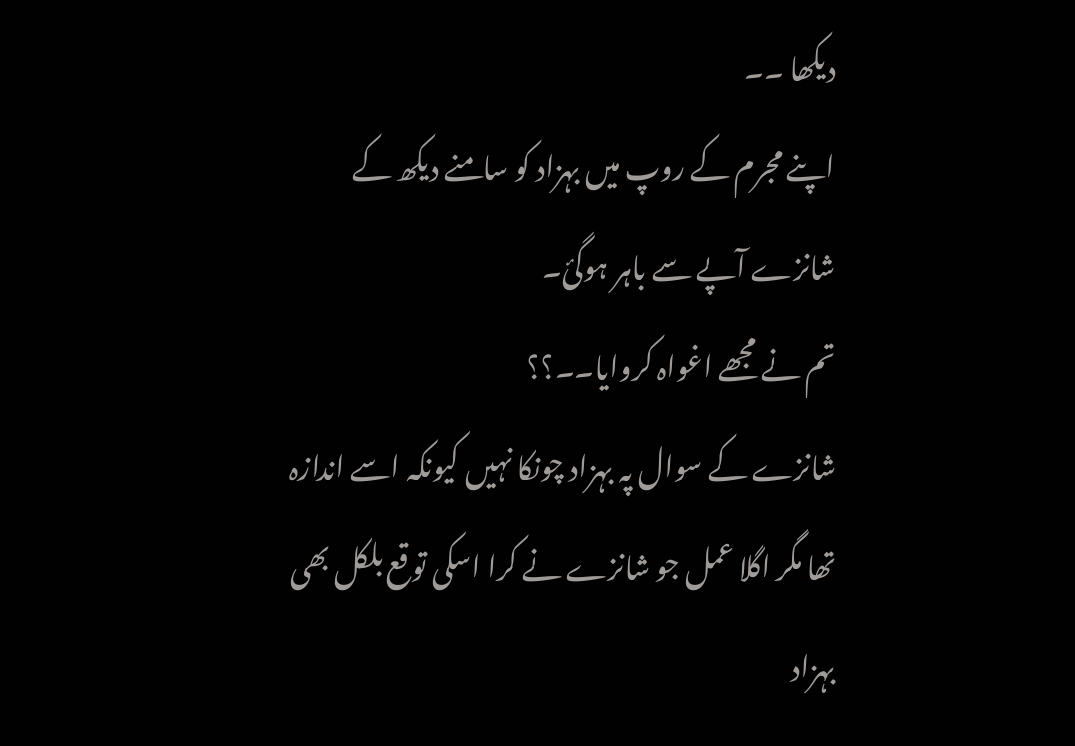دیکھا ۔۔
اپنے مجرم کے روپ میں بہزاد کو سامنے دیکھ کے شانزے آپے سے باہر ہوگئ۔
تم نے مجھے اغواہ کروایا۔۔؟؟
شانزے کے سوال پہ بہزاد چونکا نہیں کیونکہ اسے اندازہ تھا مگر اگلا عمل جو شانزے نے کرا اسکی توقع بلکل بھی بہزاد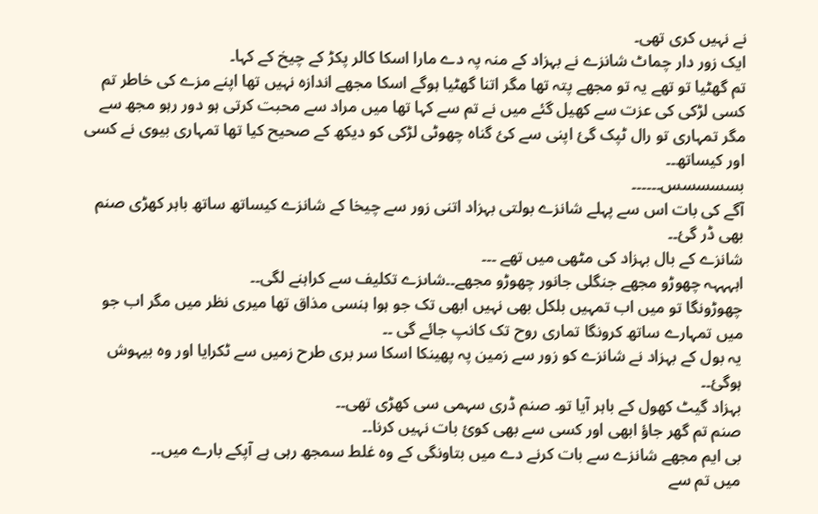نے نہیں کری تھی۔
ایک زور دار چماٹ شانزے نے بہزاد کے منہ پہ دے مارا اسکا کالر پکڑ کے چیخ کے کہا۔
تم گھٹیا تو تھے یہ تو مجھے پتہ تھا مگر اتنا گھٹیا ہوگے اسکا مجھے اندازہ نہیں تھا اپنے مزے کی خاطر تم کسی لڑکی کی عزت سے کھیل گئے میں نے تم سے کہا تھا میں مراد سے محبت کرتی ہو دور رہو مجھ سے مگر تمہاری تو رال ٹپک گئ اپنی سے کئ گناہ چھوٹی لڑکی کو دیکھ کے صحیح کیا تھا تمہاری بیوی نے کسی اور کیساتھ۔۔
بسسسسس۔۔۔۔۔۔
آگے کی بات اس سے پہلے شانزے بولتی بہزاد اتنی زور سے چیخا کے شانزے کیساتھ ساتھ باہر کھڑی صنم بھی ڈر گئ۔۔
شانزے کے بال بہزاد کی مٹھی میں تھے ۔۔۔
اہہہہہ چھوڑو مجھے جنگلی جانور چھوڑو مجھے۔۔شاںزے تکلیف سے کراہنے لگی۔۔
چھوڑونگا تو میں اب تمہیں بلکل بھی نہیں ابھی تک جو ہوا ہنسی مذاق تھا میری نظر میں مگر اب جو میں تمہارے ساتھ کرونگا تماری روح تک کانپ جائے گی ۔۔
یہ بول کے بہزاد نے شانزے کو زور سے زمین پہ پھینکا اسکا سر بری طرح زمیں سے ٹکرایا اور وہ بیہوش ہوگئ۔۔
بہزاد گیٹ کھول کے باہر آیا تو۔ صنم ڈری سہمی سی کھڑی تھی۔۔
صنم تم گھر جاؤ ابھی اور کسی سے بھی کوئ بات نہیں کرنا۔۔
بی ایم مجھے شانزے سے بات کرنے دے میں بتاونگی کے وہ غلط سمجھ رہی ہے آپکے بارے میں۔۔
میں تم سے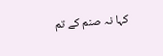کہا نہ صنم کے تم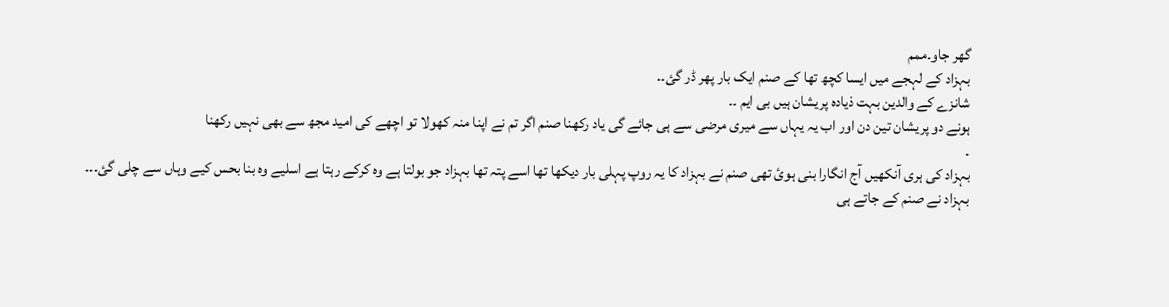گھر جاو۔ممم
بہزاد کے لہجے میں ایسا کچھ تھا کے صنم ایک بار پھر ڈر گئ۔۔
شانزے کے والدین بہت ذیادہ پریشان ہیں بی ایم ۔۔
ہونے دو پریشان تین دن اور اب یہ یہاں سے میری مرضی سے ہی جائے گی یاد رکھنا صنم اگر تم نے اپنا منہ کھولا تو اچھے کی امید مجھ سے بھی نہیں رکھنا
۔
بہزاد کی ہری آنکھیں آج انگارا بنی ہوئ تھی صنم نے بہزاد کا یہ روپ پہلی بار دیکھا تھا اسے پتہ تھا بہزاد جو بولتا ہے وہ کرکے رہتا ہے اسلیے وہ بنا بحس کیے وہاں سے چلی گئ۔۔۔
بہزاد نے صنم کے جاتے ہی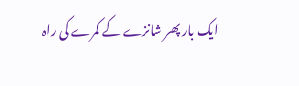ایک بار پھر شانزے کے کمرے کی راہ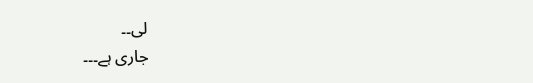لی۔۔
جاری ہے۔۔۔